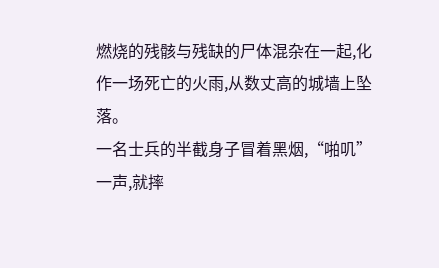燃烧的残骸与残缺的尸体混杂在一起,化作一场死亡的火雨,从数丈高的城墙上坠落。
一名士兵的半截身子冒着黑烟,“啪叽”一声,就摔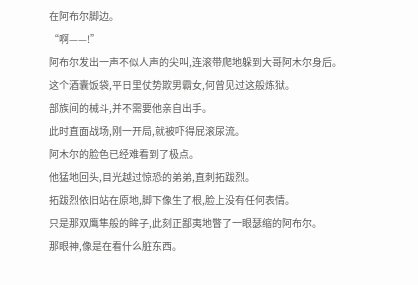在阿布尔脚边。
“啊——!”
阿布尔发出一声不似人声的尖叫,连滚带爬地躲到大哥阿木尔身后。
这个酒囊饭袋,平日里仗势欺男霸女,何曾见过这般炼狱。
部族间的械斗,并不需要他亲自出手。
此时直面战场,刚一开局,就被吓得屁滚尿流。
阿木尔的脸色已经难看到了极点。
他猛地回头,目光越过惊恐的弟弟,直刺拓跋烈。
拓跋烈依旧站在原地,脚下像生了根,脸上没有任何表情。
只是那双鹰隼般的眸子,此刻正鄙夷地瞥了一眼瑟缩的阿布尔。
那眼神,像是在看什么脏东西。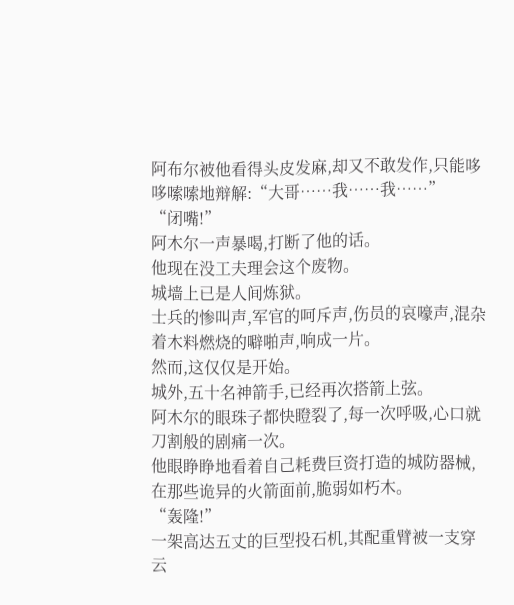阿布尔被他看得头皮发麻,却又不敢发作,只能哆哆嗦嗦地辩解:“大哥……我……我……”
“闭嘴!”
阿木尔一声暴喝,打断了他的话。
他现在没工夫理会这个废物。
城墙上已是人间炼狱。
士兵的惨叫声,军官的呵斥声,伤员的哀嚎声,混杂着木料燃烧的噼啪声,响成一片。
然而,这仅仅是开始。
城外,五十名神箭手,已经再次搭箭上弦。
阿木尔的眼珠子都快瞪裂了,每一次呼吸,心口就刀割般的剧痛一次。
他眼睁睁地看着自己耗费巨资打造的城防器械,在那些诡异的火箭面前,脆弱如朽木。
“轰隆!”
一架高达五丈的巨型投石机,其配重臂被一支穿云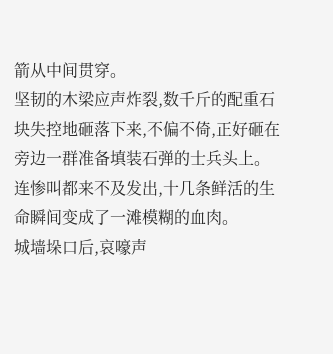箭从中间贯穿。
坚韧的木梁应声炸裂,数千斤的配重石块失控地砸落下来,不偏不倚,正好砸在旁边一群准备填装石弹的士兵头上。
连惨叫都来不及发出,十几条鲜活的生命瞬间变成了一滩模糊的血肉。
城墙垛口后,哀嚎声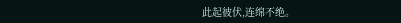此起彼伏,连绵不绝。